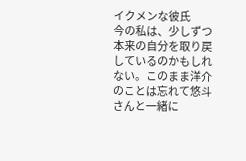イクメンな彼氏
今の私は、少しずつ本来の自分を取り戻しているのかもしれない。このまま洋介のことは忘れて悠斗さんと一緒に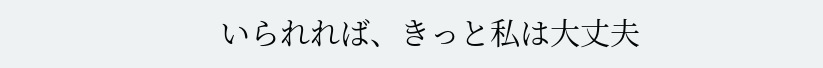いられれば、きっと私は大丈夫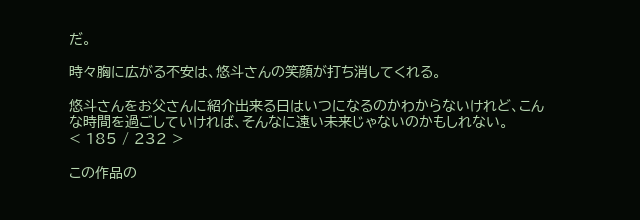だ。

時々胸に広がる不安は、悠斗さんの笑顔が打ち消してくれる。

悠斗さんをお父さんに紹介出来る日はいつになるのかわからないけれど、こんな時間を過ごしていければ、そんなに遠い未来じゃないのかもしれない。
< 185 / 232 >

この作品の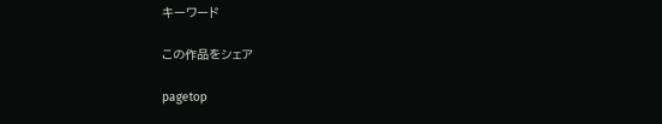キーワード

この作品をシェア

pagetop